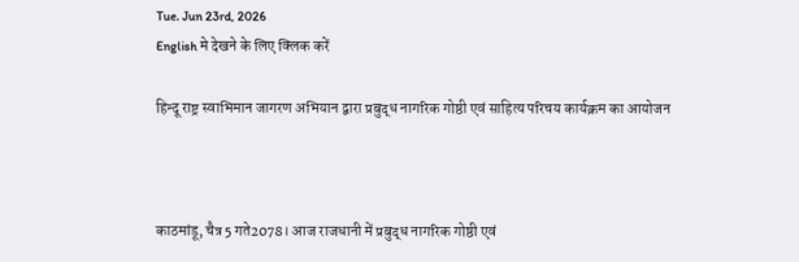Tue. Jun 23rd, 2026
English मे देखने के लिए क्लिक करें

हिन्दू राष्ट्र स्वाभिमान जागरण अभियान द्वारा प्रबुद्ध नागरिक गोष्ठी एवं साहित्य परिचय कार्यक्रम का आयोजन



काठमांडू, चैत्र 5 गते2078। आज राजधानी में प्रबुद्ध नागरिक गोष्ठी एवं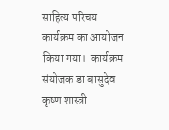साहित्य परिचय कार्यक्रम का आयोजन किया गया।  कार्यक्रम संयोजक डा बासुदेव कृष्ण शास्त्री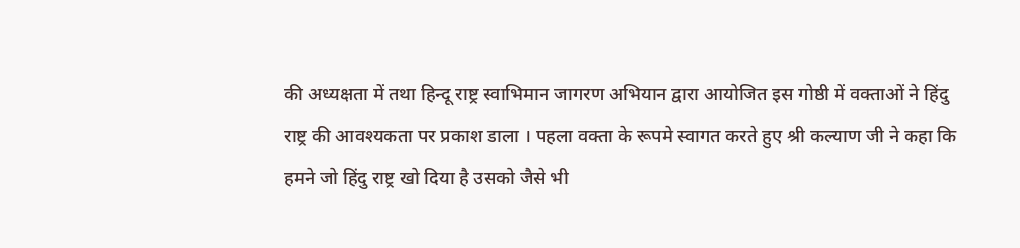की अध्यक्षता में तथा हिन्दू राष्ट्र स्वाभिमान जागरण अभियान द्वारा आयोजित इस गोष्ठी में वक्ताओं ने हिंदु राष्ट्र की आवश्यकता पर प्रकाश डाला । पहला वक्ता के रूपमे स्वागत करते हुए श्री कल्याण जी ने कहा कि हमने जो हिंदु राष्ट्र खो दिया है उसको जैसे भी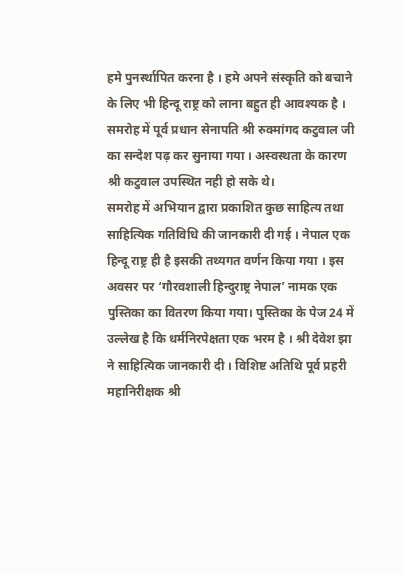हमे पुनर्स्थापित करना है । हमे अपने संस्कृति को बचाने के लिए भी हिन्दू राष्ट्र को लाना बहुत ही आवश्यक है ।
समरोह में पूर्व प्रधान सेनापति श्री रुक्मांगद कटुवाल जी का सन्देश पढ़ कर सुनाया गया । अस्वस्थता के कारण श्री कटुवाल उपस्थित नही हो सके थे।
समरोह में अभियान द्वारा प्रकाशित कुछ साहित्य तथा साहित्यिक गतिविधि की जानकारी दी गई । नेपाल एक हिन्दू राष्ट्र ही है इसकी तथ्यगत वर्णन किया गया । इस अवसर पर ‘गौरवशाली हिन्दुराष्ट्र नेपाल’ नामक एक पुस्तिका का वितरण किया गया। पुस्तिका के पेज 24 में उल्लेख है कि धर्मनिरपेक्षता एक भरम है । श्री देवेश झा ने साहित्यिक जानकारी दी । विशिष्ट अतिथि पूर्व प्रहरी महानिरीक्षक श्री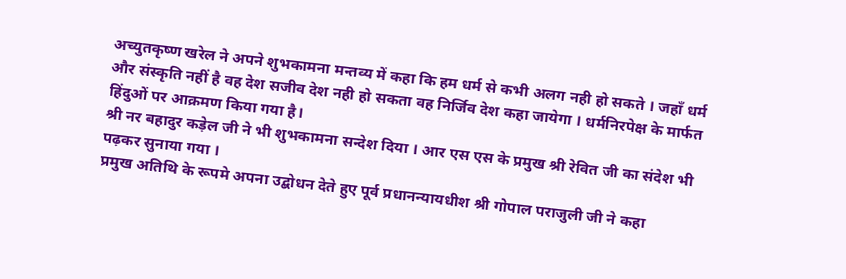अच्युतकृष्ण खरेल ने अपने शुभकामना मन्तव्य में कहा कि हम धर्म से कभी अलग नही हो सकते । जहाँ धर्म और संस्कृति नहीं है वह देश सजीव देश नही हो सकता वह निर्जिव देश कहा जायेगा । धर्मनिरपेक्ष के मार्फत हिंदुओं पर आक्रमण किया गया है।
श्री नर बहादुर कड़ेल जी ने भी शुभकामना सन्देश दिया । आर एस एस के प्रमुख श्री रेवित जी का संदेश भी पढ़कर सुनाया गया ।
प्रमुख अतिथि के रूपमे अपना उद्बोधन देते हुए पूर्व प्रधानन्यायधीश श्री गोपाल पराजुली जी ने कहा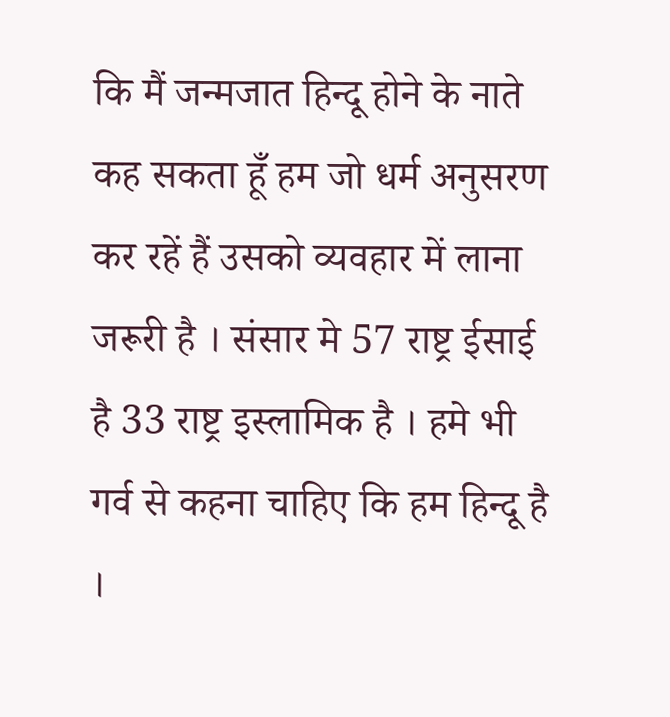कि मैं जन्मजात हिन्दू होने के नाते कह सकता हूँ हम जो धर्म अनुसरण कर रहें हैं उसको व्यवहार में लाना जरूरी है । संसार मे 57 राष्ट्र ईसाई है 33 राष्ट्र इस्लामिक है । हमे भी गर्व से कहना चाहिए कि हम हिन्दू है ।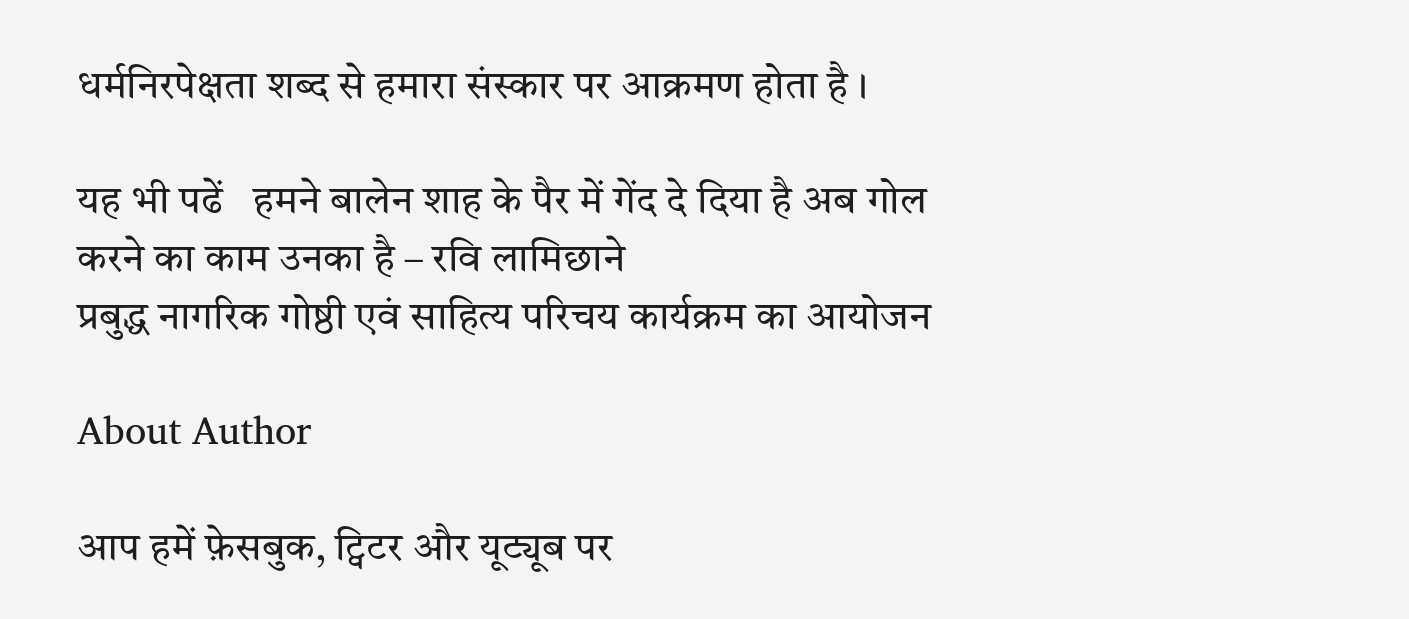धर्मनिरपेक्षता शब्द से हमारा संस्कार पर आक्रमण होता है ।

यह भी पढें   हमने बालेन शाह के पैर में गेंद दे दिया है अब गोल करने का काम उनका है – रवि लामिछाने
प्रबुद्ध नागरिक गोष्ठी एवं साहित्य परिचय कार्यक्रम का आयोजन

About Author

आप हमें फ़ेसबुक, ट्विटर और यूट्यूब पर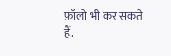फ़ॉलो भी कर सकते हैं.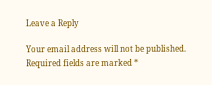Leave a Reply

Your email address will not be published. Required fields are marked *